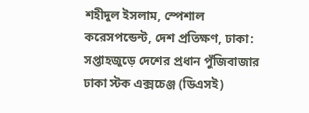শহীদুল ইসলাম, স্পেশাল করেসপন্ডেন্ট, দেশ প্রতিক্ষণ, ঢাকা: সপ্তাহজুড়ে দেশের প্রধান পুঁজিবাজার ঢাকা স্টক এক্সচেঞ্জ (ডিএসই)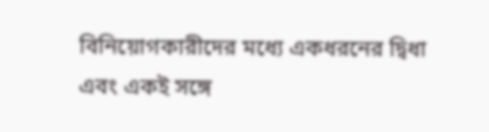বিনিয়োগকারীদের মধ্যে একধরনের দ্বিধা এবং একই সঙ্গে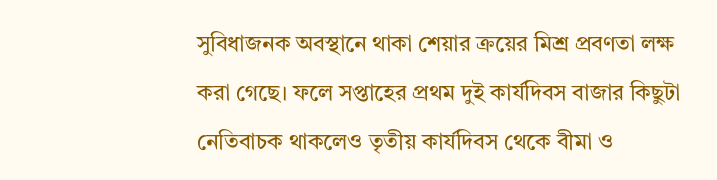সুবিধাজনক অবস্থানে থাকা শেয়ার ক্রয়ের মিশ্র প্রবণতা লক্ষ করা গেছে। ফলে সপ্তাহের প্রথম দুই কার্যদিবস বাজার কিছুটা নেতিবাচক থাকলেও তৃতীয় কার্যদিবস থেকে বীমা ও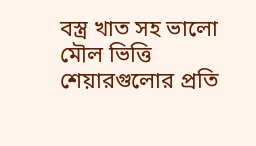বস্ত্র খাত সহ ভালো মৌল ভিত্তি শেয়ারগুলোর প্রতি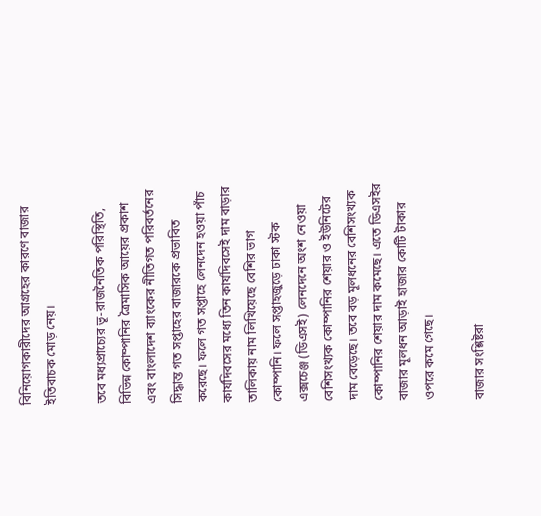বিনিয়োগকারীদের আগ্রহের কারণে বাজার ইতিবাচক মোড় নেয়।

তবে মধ্যপ্রাচ্যের ভূ-রাজনৈতিক পরিস্থিতি, বিভিন্ন কোম্পানির ত্রৈমাসিক আয়ের প্রকাশ এবং বাংলাদেশ ব্যাংকের নীতিগত পরিবর্তনের সিদ্ধান্ত গত সপ্তাহের বাজারকে প্রভাবিত করেছে। ফলে গত সপ্তাহে লেনদেন হওয়া পাঁচ কার্যদিবসের মধ্যে তিন কার্যদিবসেই দাম বাড়ার তালিকায় নাম লিখিয়েছে বেশির ভাগ কোম্পানি। ফলে সপ্তাহজুড়ে ঢাকা স্টক এক্সচেঞ্জ (ডিএসই) লেনদেনে অংশ নেওয়া বেশিসংখ্যক কোম্পানির শেয়ার ও ইউনিটের দাম বেড়েছে। তবে বড় মূলধনের বেশিসংখ্যক কোম্পানির শেয়ার দাম কমেছে। এতে ডিএসইর বাজার মূলধন আড়াই হাজার কোটি টাকার ওপরে কমে গেছে।

বাজার সংশ্লিষ্টরা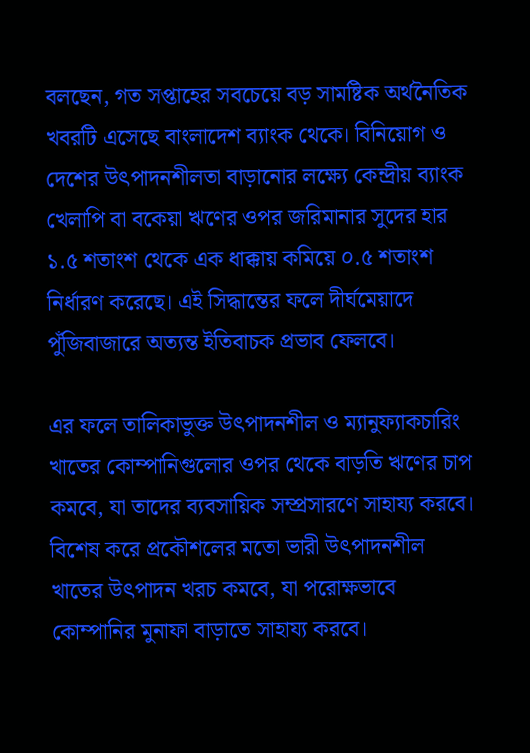বলছেন, গত সপ্তাহের সবচেয়ে বড় সামষ্টিক অর্থনৈতিক খবরটি এসেছে বাংলাদেশ ব্যাংক থেকে। বিনিয়োগ ও দেশের উৎপাদনশীলতা বাড়ানোর লক্ষ্যে কেন্দ্রীয় ব্যাংক খেলাপি বা বকেয়া ঋণের ওপর জরিমানার সুদের হার ১.৫ শতাংশ থেকে এক ধাক্কায় কমিয়ে ০.৫ শতাংশ নির্ধারণ করেছে। এই সিদ্ধান্তের ফলে দীর্ঘমেয়াদে পুঁজিবাজারে অত্যন্ত ইতিবাচক প্রভাব ফেলবে।

এর ফলে তালিকাভুক্ত উৎপাদনশীল ও ম্যানুফ্যাকচারিং খাতের কোম্পানিগুলোর ওপর থেকে বাড়তি ঋণের চাপ কমবে, যা তাদের ব্যবসায়িক সম্প্রসারণে সাহায্য করবে। বিশেষ করে প্রকৌশলের মতো ভারী উৎপাদনশীল খাতের উৎপাদন খরচ কমবে, যা পরোক্ষভাবে কোম্পানির মুনাফা বাড়াতে সাহায্য করবে।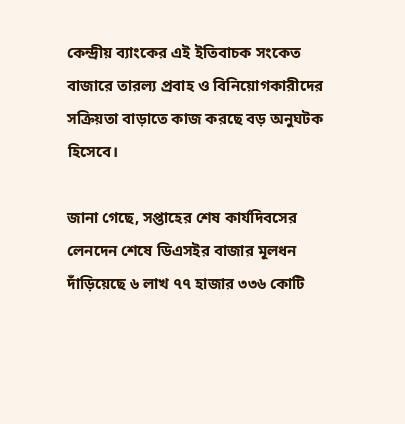কেন্দ্রীয় ব্যাংকের এই ইতিবাচক সংকেত বাজারে তারল্য প্রবাহ ও বিনিয়োগকারীদের সক্রিয়তা বাড়াতে কাজ করছে বড় অনুঘটক হিসেবে।

জানা গেছে, সপ্তাহের শেষ কার্যদিবসের লেনদেন শেষে ডিএসইর বাজার মূলধন দাঁড়িয়েছে ৬ লাখ ৭৭ হাজার ৩৩৬ কোটি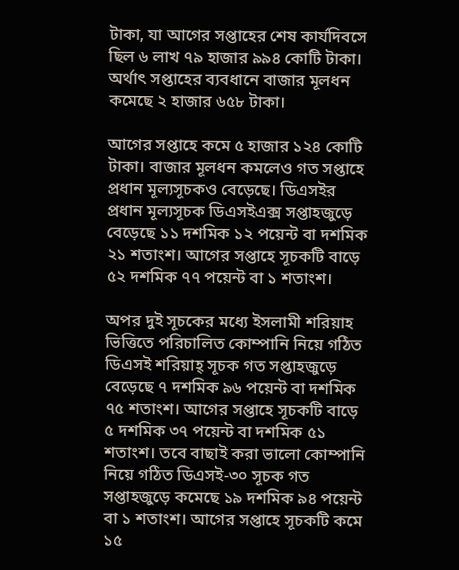টাকা, যা আগের সপ্তাহের শেষ কার্যদিবসে ছিল ৬ লাখ ৭৯ হাজার ৯৯৪ কোটি টাকা। অর্থাৎ সপ্তাহের ব্যবধানে বাজার মূলধন কমেছে ২ হাজার ৬৫৮ টাকা।

আগের সপ্তাহে কমে ৫ হাজার ১২৪ কোটি টাকা। বাজার মূলধন কমলেও গত সপ্তাহে প্রধান মূল্যসূচকও বেড়েছে। ডিএসইর প্রধান মূল্যসূচক ডিএসইএক্স সপ্তাহজুড়ে বেড়েছে ১১ দশমিক ১২ পয়েন্ট বা দশমিক ২১ শতাংশ। আগের সপ্তাহে সূচকটি বাড়ে ৫২ দশমিক ৭৭ পয়েন্ট বা ১ শতাংশ।

অপর দুই সূচকের মধ্যে ইসলামী শরিয়াহ ভিত্তিতে পরিচালিত কোম্পানি নিয়ে গঠিত ডিএসই শরিয়াহ্ সূচক গত সপ্তাহজুড়ে বেড়েছে ৭ দশমিক ৯৬ পয়েন্ট বা দশমিক ৭৫ শতাংশ। আগের সপ্তাহে সূচকটি বাড়ে ৫ দশমিক ৩৭ পয়েন্ট বা দশমিক ৫১ শতাংশ। তবে বাছাই করা ভালো কোম্পানি নিয়ে গঠিত ডিএসই-৩০ সূচক গত সপ্তাহজুড়ে কমেছে ১৯ দশমিক ৯৪ পয়েন্ট বা ১ শতাংশ। আগের সপ্তাহে সূচকটি কমে ১৫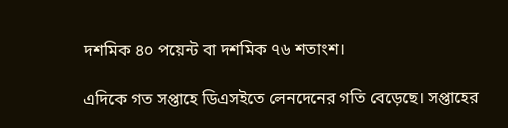দশমিক ৪০ পয়েন্ট বা দশমিক ৭৬ শতাংশ।

এদিকে গত সপ্তাহে ডিএসইতে লেনদেনের গতি বেড়েছে। সপ্তাহের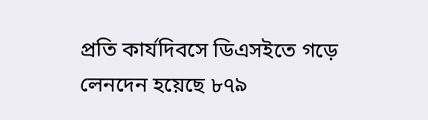প্রতি কার্যদিবসে ডিএসইতে গড়ে লেনদেন হয়েছে ৮৭৯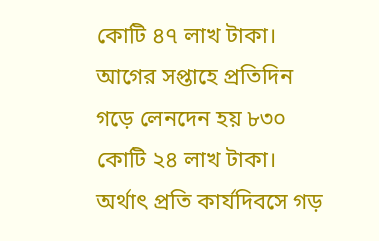কোটি ৪৭ লাখ টাকা। আগের সপ্তাহে প্রতিদিন গড়ে লেনদেন হয় ৮৩০ কোটি ২৪ লাখ টাকা। অর্থাৎ প্রতি কার্যদিবসে গড়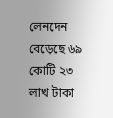লেনদেন বেড়েছে ৬৯ কোটি ২৩ লাখ টাকা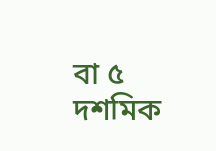বা ৫ দশমিক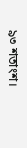৯৩ শতাংশ।